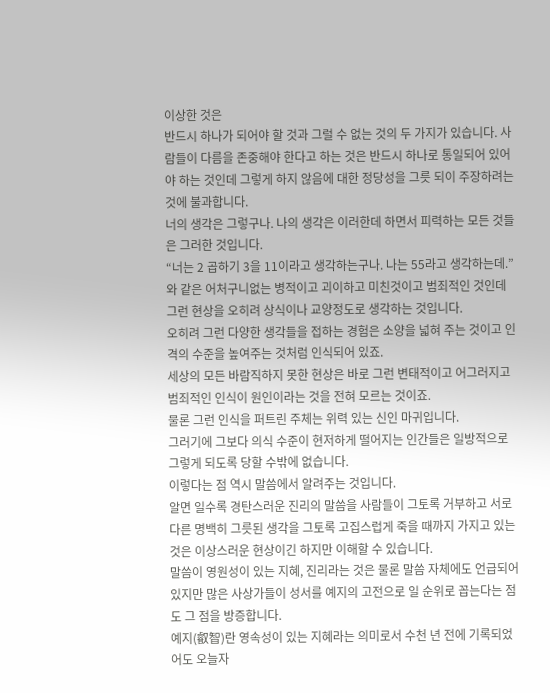이상한 것은
반드시 하나가 되어야 할 것과 그럴 수 없는 것의 두 가지가 있습니다. 사람들이 다름을 존중해야 한다고 하는 것은 반드시 하나로 통일되어 있어야 하는 것인데 그렇게 하지 않음에 대한 정당성을 그릇 되이 주장하려는 것에 불과합니다.
너의 생각은 그렇구나. 나의 생각은 이러한데 하면서 피력하는 모든 것들은 그러한 것입니다.
“너는 2 곱하기 3을 11이라고 생각하는구나. 나는 55라고 생각하는데.”와 같은 어처구니없는 병적이고 괴이하고 미친것이고 범죄적인 것인데 그런 현상을 오히려 상식이나 교양정도로 생각하는 것입니다.
오히려 그런 다양한 생각들을 접하는 경험은 소양을 넓혀 주는 것이고 인격의 수준을 높여주는 것처럼 인식되어 있죠.
세상의 모든 바람직하지 못한 현상은 바로 그런 변태적이고 어그러지고 범죄적인 인식이 원인이라는 것을 전혀 모르는 것이죠.
물론 그런 인식을 퍼트린 주체는 위력 있는 신인 마귀입니다.
그러기에 그보다 의식 수준이 현저하게 떨어지는 인간들은 일방적으로 그렇게 되도록 당할 수밖에 없습니다.
이렇다는 점 역시 말씀에서 알려주는 것입니다.
알면 일수록 경탄스러운 진리의 말씀을 사람들이 그토록 거부하고 서로 다른 명백히 그릇된 생각을 그토록 고집스럽게 죽을 때까지 가지고 있는 것은 이상스러운 현상이긴 하지만 이해할 수 있습니다.
말씀이 영원성이 있는 지혜, 진리라는 것은 물론 말씀 자체에도 언급되어 있지만 많은 사상가들이 성서를 예지의 고전으로 일 순위로 꼽는다는 점도 그 점을 방증합니다.
예지(叡智)란 영속성이 있는 지혜라는 의미로서 수천 년 전에 기록되었어도 오늘자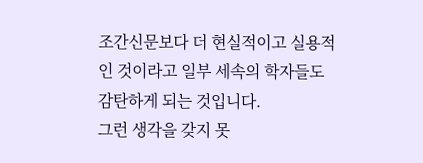조간신문보다 더 현실적이고 실용적인 것이라고 일부 세속의 학자들도 감탄하게 되는 것입니다.
그런 생각을 갖지 못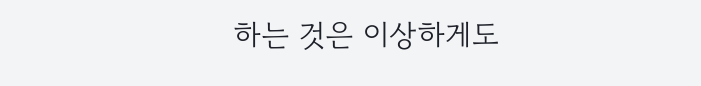하는 것은 이상하게도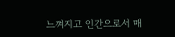느껴지고 인간으로서 매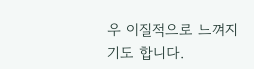우 이질적으로 느껴지기도 합니다.